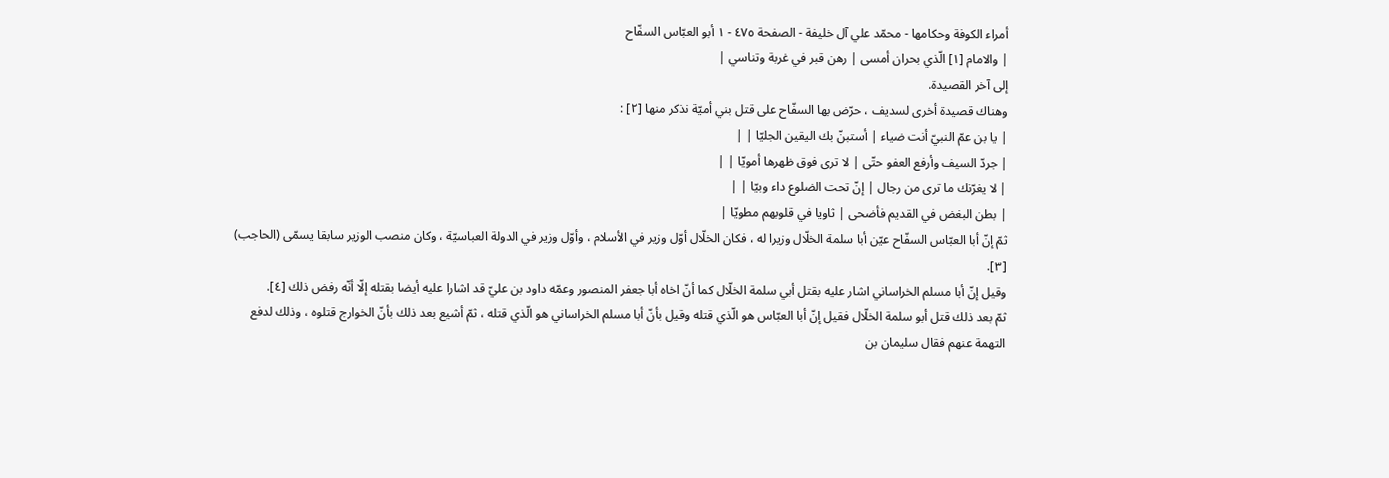أمراء الكوفة وحكامها - محمّد علي آل خليفة - الصفحة ٤٧٥ - ١ أبو العبّاس السفّاح
| والامام [١] الّذي بحران أمسى | رهن قبر في غربة وتناسي |
إلى آخر القصيدة.
وهناك قصيدة أخرى لسديف ، حرّض بها السفّاح على قتل بني أميّة نذكر منها [٢] :
| يا بن عمّ النبيّ أنت ضياء | أستبنّ بك اليقين الجليّا | |
| جردّ السيف وأرفع العفو حتّى | لا ترى فوق ظهرها أمويّا | |
| لا يغرّنك ما ترى من رجال | إنّ تحت الضلوع داء وبيّا | |
| بطن البغض في القديم فأضحى | ثاويا في قلوبهم مطويّا |
ثمّ إنّ أبا العبّاس السفّاح عيّن أبا سلمة الخلّال وزيرا له ، فكان الخلّال أوّل وزير في الأسلام ، وأوّل وزير في الدولة العباسيّة ، وكان منصب الوزير سابقا يسمّى (الحاجب) [٣].
وقيل إنّ أبا مسلم الخراساني اشار عليه بقتل أبي سلمة الخلّال كما أنّ اخاه أبا جعفر المنصور وعمّه داود بن عليّ قد اشارا عليه أيضا بقتله إلّا أنّه رفض ذلك [٤].
ثمّ بعد ذلك قتل أبو سلمة الخلّال فقيل إنّ أبا العبّاس هو الّذي قتله وقيل بأنّ أبا مسلم الخراساني هو الّذي قتله ، ثمّ أشيع بعد ذلك بأنّ الخوارج قتلوه ، وذلك لدفع التهمة عنهم فقال سليمان بن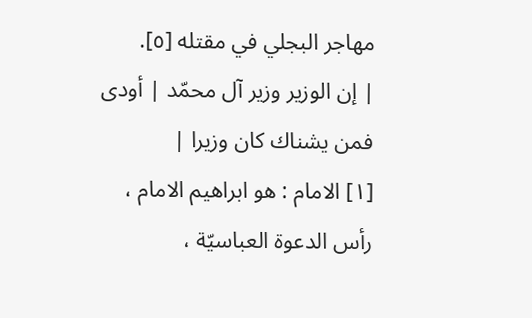مهاجر البجلي في مقتله [٥].
| إن الوزير وزير آل محمّد | أودى فمن يشناك كان وزيرا |
[١] الامام : هو ابراهيم الامام ، رأس الدعوة العباسيّة ،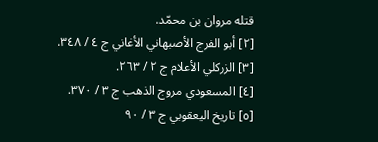قتله مروان بن محمّد.
[٢] أبو الفرج الأصبهاني الأغاني ج ٤ / ٣٤٨.
[٣] الزركلي الأعلام ج ٢ / ٢٦٣.
[٤] المسعودي مروج الذهب ج ٣ / ٣٧٠.
[٥] تاريخ اليعقوبي ج ٣ / ٩٠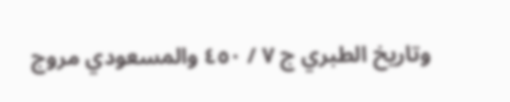وتاريخ الطبري ج ٧ / ٤٥٠ والمسعودي مروج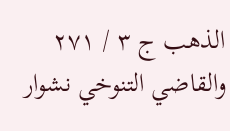الذهب ج ٣ / ٢٧١ والقاضي التنوخي نشوار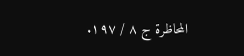المحاظرة ج ٨ / ١٩٧.